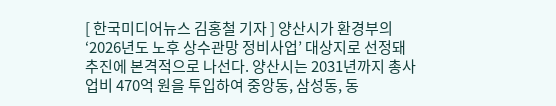[ 한국미디어뉴스 김홍철 기자 ] 양산시가 환경부의 ‘2026년도 노후 상수관망 정비사업’ 대상지로 선정돼 추진에 본격적으로 나선다. 양산시는 2031년까지 총사업비 470억 원을 투입하여 중앙동, 삼성동, 동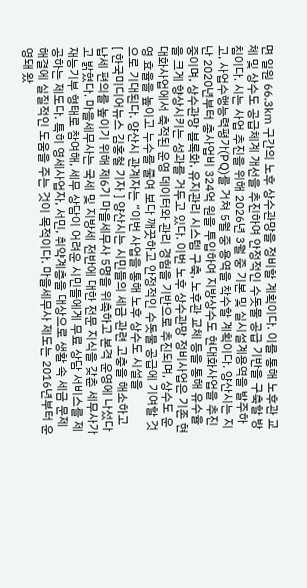면 일원 66.3㎞ 구간의 노후 상수관망을 정비할 계획이다. 이를 통해 노후관 교체 및 상수도 공급체계 개선을 추진하여 안정적인 수돗물 공급 기반을 구축할 방침이다. 시는 사업 추진을 위해 2026년 3월 중 기본 및 실시설계용역을 발주하고, 사업수행능력평가(PQ)를 거쳐 5월 중 용역을 착수할 계획이다. 양산시는 지난 2020년부터 총사업비 324억 원을 투입하여 지방상수도 현대화사업을 추진 중이며, 상수관망 블록화, 유지관리 시스템 구축, 노후관 교체 등을 통해 유수율을 크게 향상시키는 성과를 거두고 있다. 이번 노후 상수관망 정비사업은 기존 현대화사업에서 축적된 운영 데이터와 관리 경험을 기반으로 추진되며, 상수도 운영 효율을 높이고 누수를 줄여 보다 깨끗하고 안정적인 수돗물 공급에 기여할 것으로 기대된다. 양산시 관계자는 “이번 사업을 통해 노후 상수도 시설을
[ 한국미디어뉴스 김홍철 기자 ] 양산시는 시민들의 세금 관련 고충을 해소하고 납세 편의를 높이기 위해 제6기 마을세무사 5명을 위촉하고 본격 운영에 나섰다고 밝혔다. 마을세무사는 국세 및 지방세 전반에 대한 전문 지식을 갖춘 세무사가 재능기부 형태로 참여해, 세무 상담이 어려운 시민들에게 무료 상담 서비스를 제공하는 제도다. 특히 영세사업자, 서민, 취약계층을 대상으로 생활 속 세금 문제 해결에 실질적인 도움을 주는 것이 목적이다. 마을세무사 제도는 2016년부터 운영돼 왔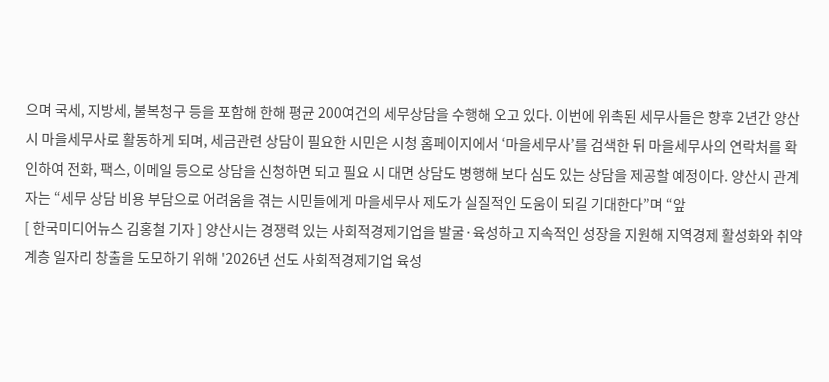으며 국세, 지방세, 불복청구 등을 포함해 한해 평균 200여건의 세무상담을 수행해 오고 있다. 이번에 위촉된 세무사들은 향후 2년간 양산시 마을세무사로 활동하게 되며, 세금관련 상담이 필요한 시민은 시청 홈페이지에서 ‘마을세무사’를 검색한 뒤 마을세무사의 연락처를 확인하여 전화, 팩스, 이메일 등으로 상담을 신청하면 되고 필요 시 대면 상담도 병행해 보다 심도 있는 상담을 제공할 예정이다. 양산시 관계자는 “세무 상담 비용 부담으로 어려움을 겪는 시민들에게 마을세무사 제도가 실질적인 도움이 되길 기대한다”며 “앞
[ 한국미디어뉴스 김홍철 기자 ] 양산시는 경쟁력 있는 사회적경제기업을 발굴·육성하고 지속적인 성장을 지원해 지역경제 활성화와 취약계층 일자리 창출을 도모하기 위해 '2026년 선도 사회적경제기업 육성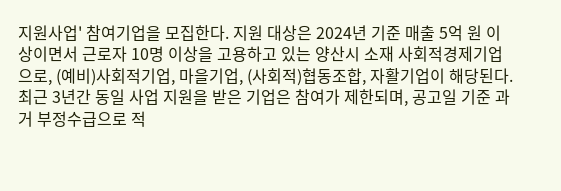지원사업' 참여기업을 모집한다. 지원 대상은 2024년 기준 매출 5억 원 이상이면서 근로자 10명 이상을 고용하고 있는 양산시 소재 사회적경제기업으로, (예비)사회적기업, 마을기업, (사회적)협동조합, 자활기업이 해당된다. 최근 3년간 동일 사업 지원을 받은 기업은 참여가 제한되며, 공고일 기준 과거 부정수급으로 적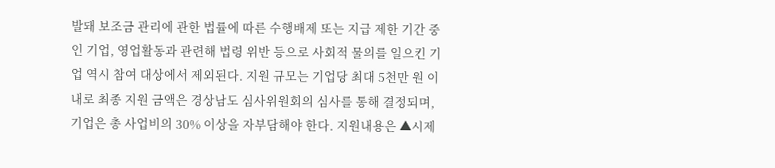발돼 보조금 관리에 관한 법률에 따른 수행배제 또는 지급 제한 기간 중인 기업, 영업활동과 관련해 법령 위반 등으로 사회적 물의를 일으킨 기업 역시 참여 대상에서 제외된다. 지원 규모는 기업당 최대 5천만 원 이내로 최종 지원 금액은 경상남도 심사위원회의 심사를 통해 결정되며, 기업은 총 사업비의 30% 이상을 자부담해야 한다. 지원내용은 ▲시제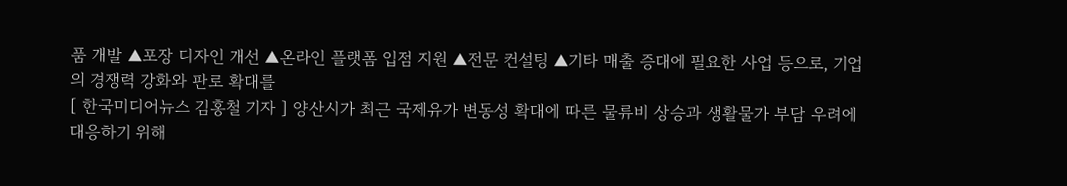품 개발 ▲포장 디자인 개선 ▲온라인 플랫폼 입점 지원 ▲전문 컨설팅 ▲기타 매출 증대에 필요한 사업 등으로, 기업의 경쟁력 강화와 판로 확대를
[ 한국미디어뉴스 김홍철 기자 ] 양산시가 최근 국제유가 변동성 확대에 따른 물류비 상승과 생활물가 부담 우려에 대응하기 위해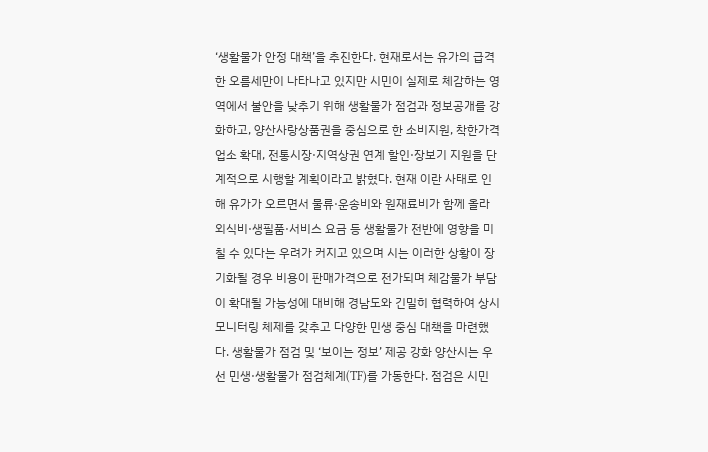‘생활물가 안정 대책’을 추진한다. 현재로서는 유가의 급격한 오름세만이 나타나고 있지만 시민이 실제로 체감하는 영역에서 불안을 낮추기 위해 생활물가 점검과 정보공개를 강화하고, 양산사랑상품권을 중심으로 한 소비지원, 착한가격업소 확대, 전통시장·지역상권 연계 할인·장보기 지원을 단계적으로 시행할 계획이라고 밝혔다. 현재 이란 사태로 인해 유가가 오르면서 물류·운송비와 원재료비가 함께 올라 외식비·생필품·서비스 요금 등 생활물가 전반에 영향을 미칠 수 있다는 우려가 커지고 있으며 시는 이러한 상황이 장기화될 경우 비용이 판매가격으로 전가되며 체감물가 부담이 확대될 가능성에 대비해 경남도와 긴밀히 협력하여 상시 모니터링 체제를 갖추고 다양한 민생 중심 대책을 마련했다. 생활물가 점검 및 ‘보이는 정보’ 제공 강화 양산시는 우선 민생·생활물가 점검체계(TF)를 가동한다. 점검은 시민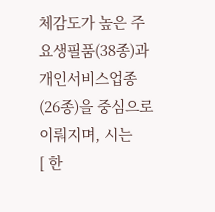체감도가 높은 주요생필품(38종)과 개인서비스업종(26종)을 중심으로 이뤄지며, 시는
[ 한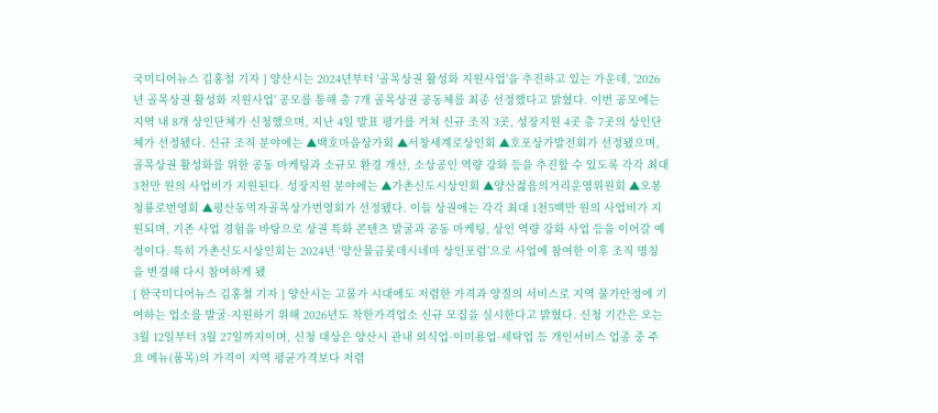국미디어뉴스 김홍철 기자 ] 양산시는 2024년부터 '골목상권 활성화 지원사업'을 추진하고 있는 가운데, '2026년 골목상권 활성화 지원사업' 공모를 통해 총 7개 골목상권 공동체를 최종 선정했다고 밝혔다. 이번 공모에는 지역 내 8개 상인단체가 신청했으며, 지난 4일 발표 평가를 거쳐 신규 조직 3곳, 성장지원 4곳 총 7곳의 상인단체가 선정됐다. 신규 조직 분야에는 ▲백호마을상가회 ▲서창세계로상인회 ▲호포상가발전회가 선정됐으며, 골목상권 활성화를 위한 공동 마케팅과 소규모 환경 개선, 소상공인 역량 강화 등을 추진할 수 있도록 각각 최대 3천만 원의 사업비가 지원된다. 성장지원 분야에는 ▲가촌신도시상인회 ▲양산젊음의거리운영위원회 ▲오봉청룡로번영회 ▲평산동먹자골목상가번영회가 선정됐다. 이들 상권에는 각각 최대 1천5백만 원의 사업비가 지원되며, 기존 사업 경험을 바탕으로 상권 특화 콘텐츠 발굴과 공동 마케팅, 상인 역량 강화 사업 등을 이어갈 예정이다. 특히 가촌신도시상인회는 2024년 ‘양산물금롯데시네마 상인포럼’으로 사업에 참여한 이후 조직 명칭을 변경해 다시 참여하게 됐
[ 한국미디어뉴스 김홍철 기자 ] 양산시는 고물가 시대에도 저렴한 가격과 양질의 서비스로 지역 물가안정에 기여하는 업소를 발굴·지원하기 위해 2026년도 착한가격업소 신규 모집을 실시한다고 밝혔다. 신청 기간은 오는 3월 12일부터 3월 27일까지이며, 신청 대상은 양산시 관내 외식업·이미용업·세탁업 등 개인서비스 업종 중 주요 메뉴(품목)의 가격이 지역 평균가격보다 저렴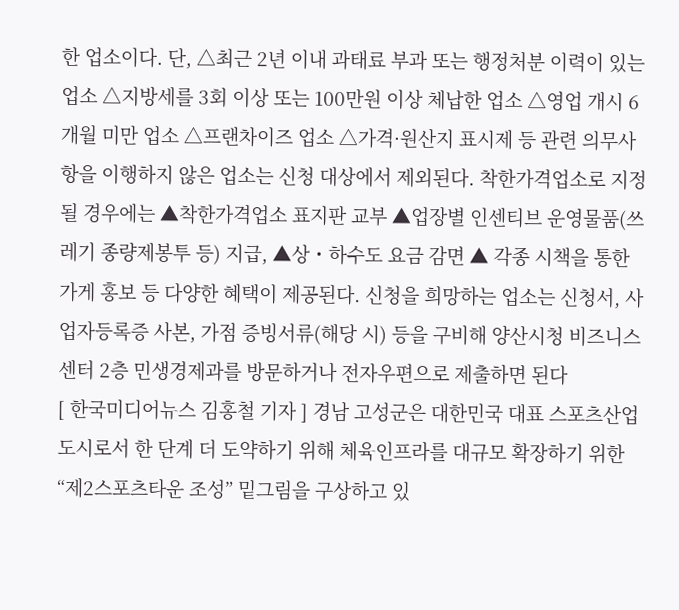한 업소이다. 단, △최근 2년 이내 과태료 부과 또는 행정처분 이력이 있는 업소 △지방세를 3회 이상 또는 100만원 이상 체납한 업소 △영업 개시 6개월 미만 업소 △프랜차이즈 업소 △가격·원산지 표시제 등 관련 의무사항을 이행하지 않은 업소는 신청 대상에서 제외된다. 착한가격업소로 지정될 경우에는 ▲착한가격업소 표지판 교부 ▲업장별 인센티브 운영물품(쓰레기 종량제봉투 등) 지급, ▲상・하수도 요금 감면 ▲ 각종 시책을 통한 가게 홍보 등 다양한 혜택이 제공된다. 신청을 희망하는 업소는 신청서, 사업자등록증 사본, 가점 증빙서류(해당 시) 등을 구비해 양산시청 비즈니스센터 2층 민생경제과를 방문하거나 전자우편으로 제출하면 된다
[ 한국미디어뉴스 김홍철 기자 ] 경남 고성군은 대한민국 대표 스포츠산업도시로서 한 단계 더 도약하기 위해 체육인프라를 대규모 확장하기 위한 “제2스포츠타운 조성” 밑그림을 구상하고 있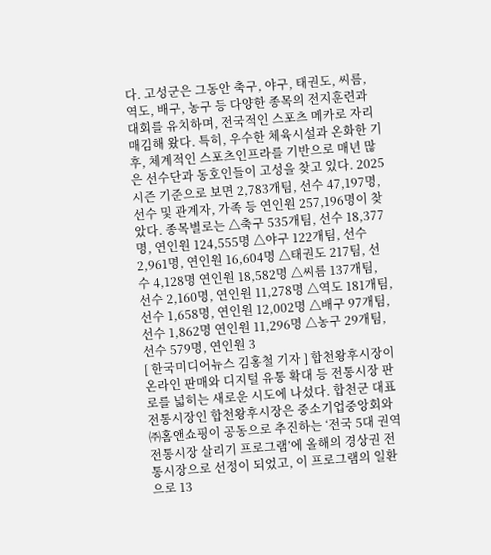다. 고성군은 그동안 축구, 야구, 태권도, 씨름, 역도, 배구, 농구 등 다양한 종목의 전지훈련과 대회를 유치하며, 전국적인 스포츠 메카로 자리매김해 왔다. 특히, 우수한 체육시설과 온화한 기후, 체계적인 스포츠인프라를 기반으로 매년 많은 선수단과 동호인들이 고성을 찾고 있다. 2025시즌 기준으로 보면 2,783개팀, 선수 47,197명, 선수 및 관계자, 가족 등 연인원 257,196명이 찾았다. 종목별로는 △축구 535개팀, 선수 18,377명, 연인원 124,555명 △야구 122개팀, 선수 2,961명, 연인원 16,604명 △태권도 217팀, 선수 4,128명 연인원 18,582명 △씨름 137개팀, 선수 2,160명, 연인원 11,278명 △역도 181개팀, 선수 1,658명, 연인원 12,002명 △배구 97개팀, 선수 1,862명 연인원 11,296명 △농구 29개팀, 선수 579명, 연인원 3
[ 한국미디어뉴스 김홍철 기자 ] 합천왕후시장이 온라인 판매와 디지털 유통 확대 등 전통시장 판로를 넓히는 새로운 시도에 나섰다. 합천군 대표 전통시장인 합천왕후시장은 중소기업중앙회와 ㈜홈앤쇼핑이 공동으로 추진하는 ‘전국 5대 권역 전통시장 살리기 프로그램’에 올해의 경상권 전통시장으로 선정이 되었고, 이 프로그램의 일환으로 13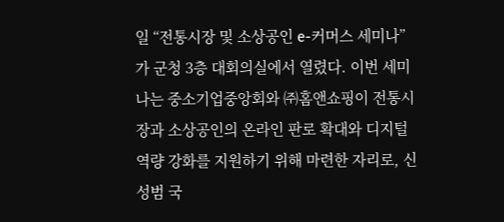일 “전통시장 및 소상공인 e-커머스 세미나”가 군청 3층 대회의실에서 열렸다. 이번 세미나는 중소기업중앙회와 ㈜홈앤쇼핑이 전통시장과 소상공인의 온라인 판로 확대와 디지털 역량 강화를 지원하기 위해 마련한 자리로, 신성범 국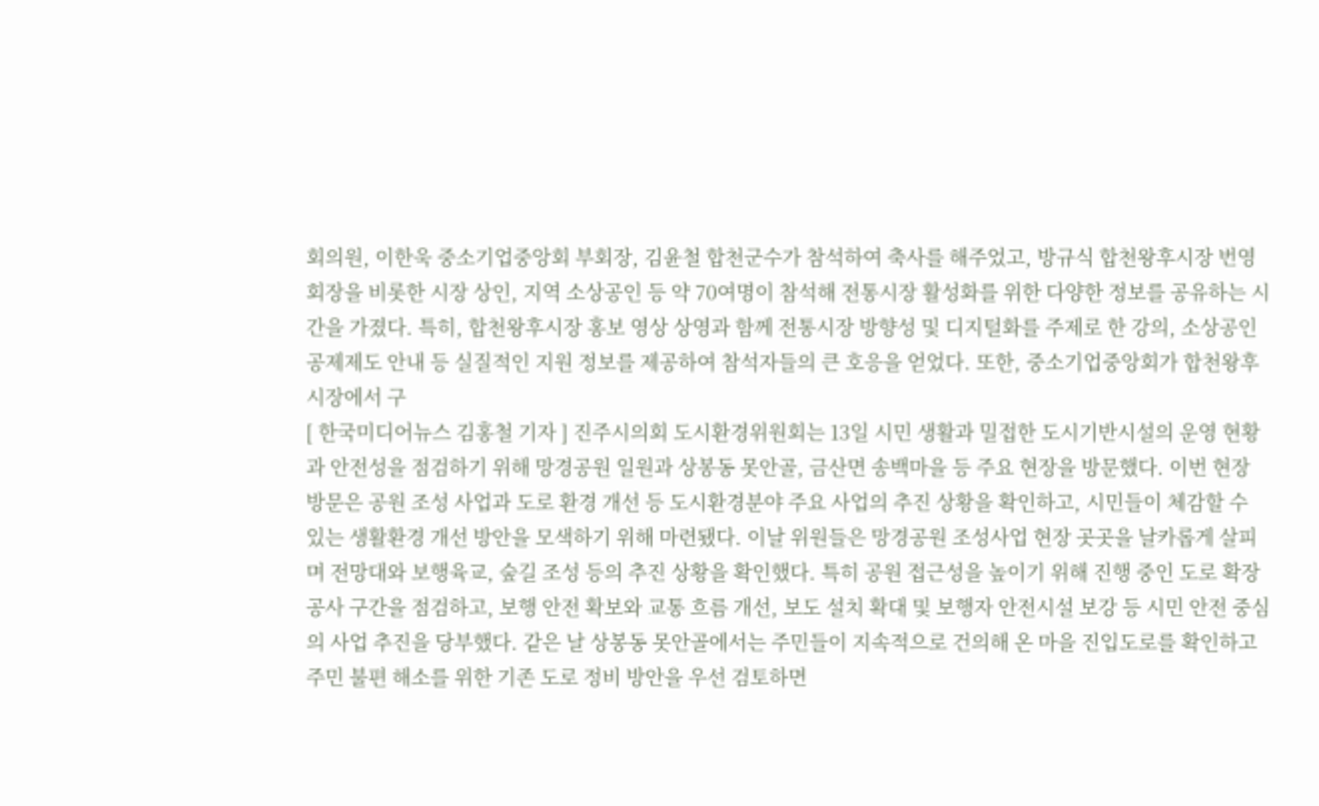회의원, 이한욱 중소기업중앙회 부회장, 김윤철 합천군수가 참석하여 축사를 해주었고, 방규식 합천왕후시장 번영회장을 비롯한 시장 상인, 지역 소상공인 등 약 70여명이 참석해 전통시장 활성화를 위한 다양한 정보를 공유하는 시간을 가졌다. 특히, 합천왕후시장 홍보 영상 상영과 함께 전통시장 방향성 및 디지털화를 주제로 한 강의, 소상공인 공제제도 안내 등 실질적인 지원 정보를 제공하여 참석자들의 큰 호응을 얻었다. 또한, 중소기업중앙회가 합천왕후시장에서 구
[ 한국미디어뉴스 김홍철 기자 ] 진주시의회 도시환경위원회는 13일 시민 생활과 밀접한 도시기반시설의 운영 현황과 안전성을 점검하기 위해 망경공원 일원과 상봉동 못안골, 금산면 송백마을 등 주요 현장을 방문했다. 이번 현장 방문은 공원 조성 사업과 도로 환경 개선 등 도시환경분야 주요 사업의 추진 상황을 확인하고, 시민들이 체감할 수 있는 생활환경 개선 방안을 모색하기 위해 마련됐다. 이날 위원들은 망경공원 조성사업 현장 곳곳을 날카롭게 살피며 전망대와 보행육교, 숲길 조성 등의 추진 상황을 확인했다. 특히 공원 접근성을 높이기 위해 진행 중인 도로 확장 공사 구간을 점검하고, 보행 안전 확보와 교통 흐름 개선, 보도 설치 확대 및 보행자 안전시설 보강 등 시민 안전 중심의 사업 추진을 당부했다. 같은 날 상봉동 못안골에서는 주민들이 지속적으로 건의해 온 마을 진입도로를 확인하고 주민 불편 해소를 위한 기존 도로 정비 방안을 우선 검토하면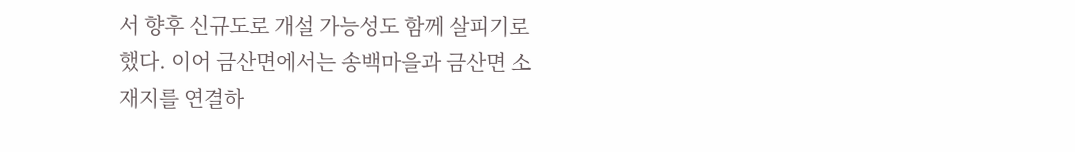서 향후 신규도로 개설 가능성도 함께 살피기로 했다. 이어 금산면에서는 송백마을과 금산면 소재지를 연결하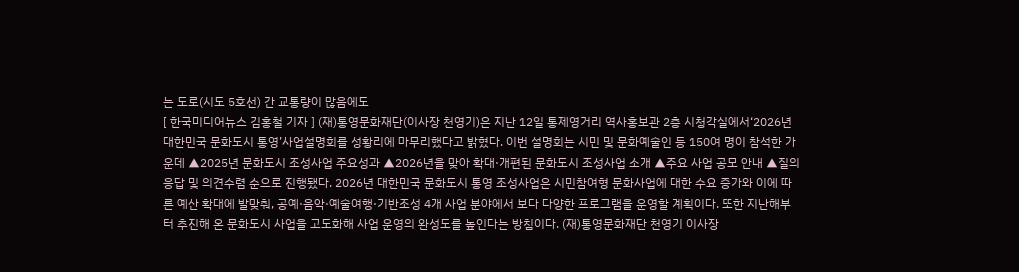는 도로(시도 5호선) 간 교통량이 많음에도
[ 한국미디어뉴스 김홍철 기자 ] (재)통영문화재단(이사장 천영기)은 지난 12일 통제영거리 역사홍보관 2층 시청각실에서‘2026년 대한민국 문화도시 통영’사업설명회를 성황리에 마무리했다고 밝혔다. 이번 설명회는 시민 및 문화예술인 등 150여 명이 참석한 가운데 ▲2025년 문화도시 조성사업 주요성과 ▲2026년을 맞아 확대·개편된 문화도시 조성사업 소개 ▲주요 사업 공모 안내 ▲질의응답 및 의견수렴 순으로 진행됐다. 2026년 대한민국 문화도시 통영 조성사업은 시민참여형 문화사업에 대한 수요 증가와 이에 따른 예산 확대에 발맞춰, 공예·음악·예술여행·기반조성 4개 사업 분야에서 보다 다양한 프로그램을 운영할 계획이다. 또한 지난해부터 추진해 온 문화도시 사업을 고도화해 사업 운영의 완성도를 높인다는 방침이다. (재)통영문화재단 천영기 이사장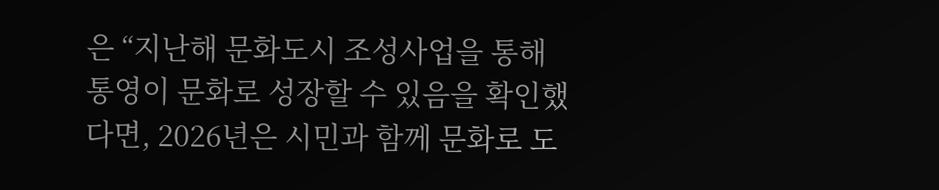은 “지난해 문화도시 조성사업을 통해 통영이 문화로 성장할 수 있음을 확인했다면, 2026년은 시민과 함께 문화로 도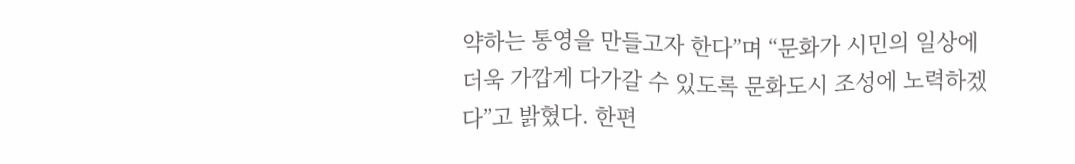약하는 통영을 만들고자 한다”며 “문화가 시민의 일상에 더욱 가깝게 다가갈 수 있도록 문화도시 조성에 노력하겠다”고 밝혔다. 한편